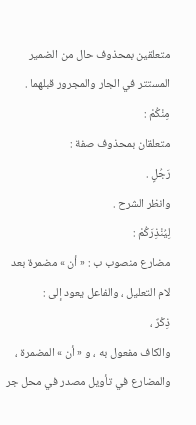متعلقين بمحذوف حال من الضمير المستتر في الجار والمجرور قبلهما .
مِنْكُمْ :
متعلقان بمحذوف صفة :
رَجُلٍ .
وانظر الشرح .
لِيُنْذِرَكُمْ :
مضارع منصوب ب : « أن » مضمرة بعد لام التعليل ، والفاعل يعود إلى :
ذِكْرٌ ،
والكاف مفعول به ، و « أن » المضمرة ، والمضارع في تأويل مصدر في محل جر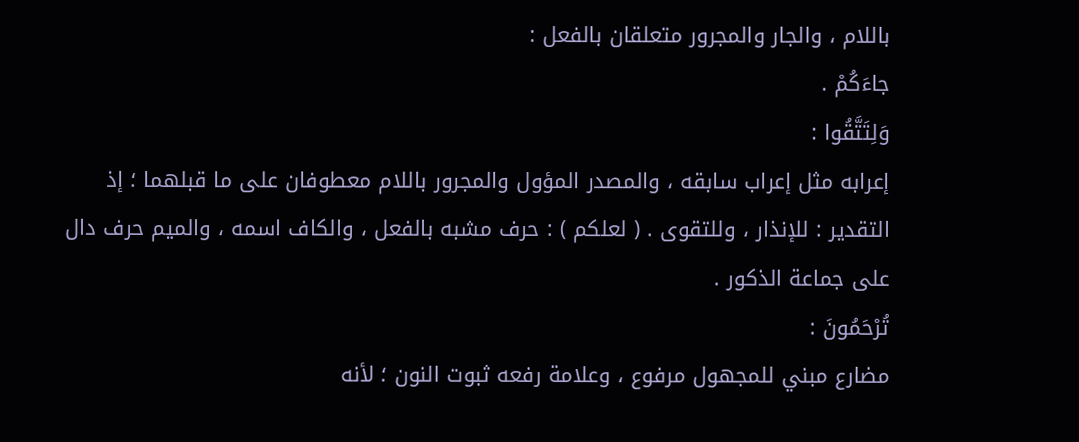باللام ، والجار والمجرور متعلقان بالفعل :
جاءَكُمْ .
وَلِتَتَّقُوا :
إعرابه مثل إعراب سابقه ، والمصدر المؤول والمجرور باللام معطوفان على ما قبلهما ؛ إذ التقدير : للإنذار ، وللتقوى . ( لعلكم ) : حرف مشبه بالفعل ، والكاف اسمه ، والميم حرف دال على جماعة الذكور .
تُرْحَمُونَ :
مضارع مبني للمجهول مرفوع ، وعلامة رفعه ثبوت النون ؛ لأنه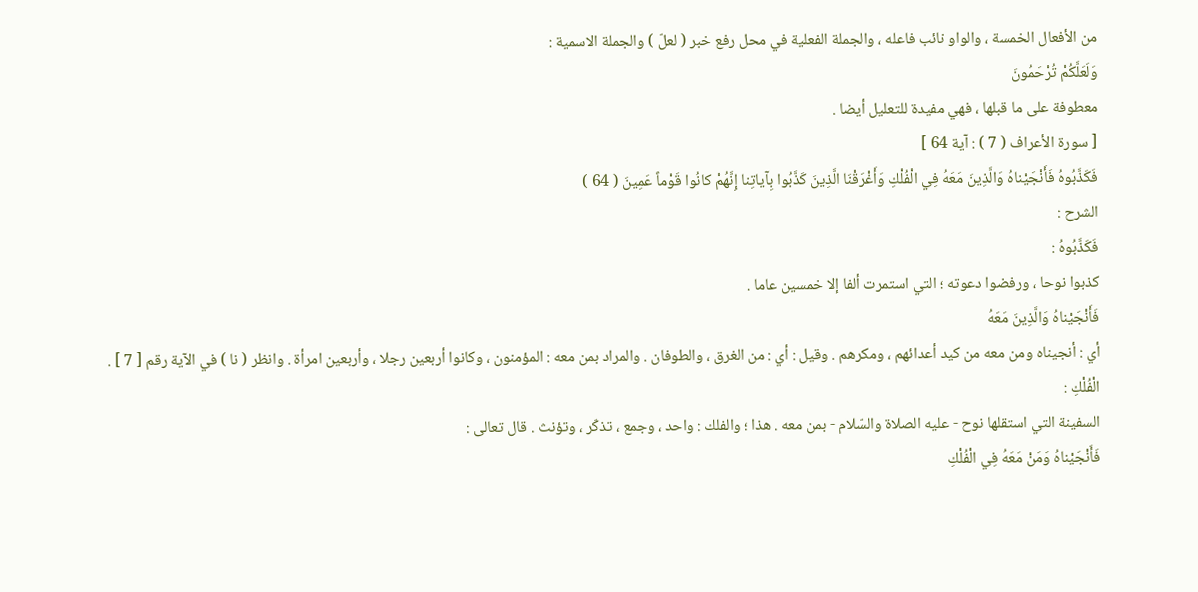من الأفعال الخمسة ، والواو نائب فاعله ، والجملة الفعلية في محل رفع خبر ( لعلّ ) والجملة الاسمية :
وَلَعَلَّكُمْ تُرْحَمُونَ
معطوفة على ما قبلها ، فهي مفيدة للتعليل أيضا .
[ سورة الأعراف ( 7 ) : آية 64 ]
فَكَذَّبُوهُ فَأَنْجَيْناهُ وَالَّذِينَ مَعَهُ فِي الْفُلْكِ وَأَغْرَقْنَا الَّذِينَ كَذَّبُوا بِآياتِنا إِنَّهُمْ كانُوا قَوْماً عَمِينَ ( 64 )
الشرح :
فَكَذَّبُوهُ :
كذبوا نوحا ، ورفضوا دعوته ؛ التي استمرت ألفا إلا خمسين عاما .
فَأَنْجَيْناهُ وَالَّذِينَ مَعَهُ
أي : أنجيناه ومن معه من كيد أعدائهم ، ومكرهم . وقيل : أي : من الغرق ، والطوفان . والمراد بمن معه : المؤمنون ، وكانوا أربعين رجلا ، وأربعين امرأة . وانظر ( نا ) في الآية رقم [ 7 ] .
الْفُلْكِ :
السفينة التي استقلها نوح - عليه الصلاة والسّلام - بمن معه . هذا ؛ والفلك : واحد ، وجمع ، تذكّر ، وتؤنث . قال تعالى :
فَأَنْجَيْناهُ وَمَنْ مَعَهُ فِي الْفُلْكِ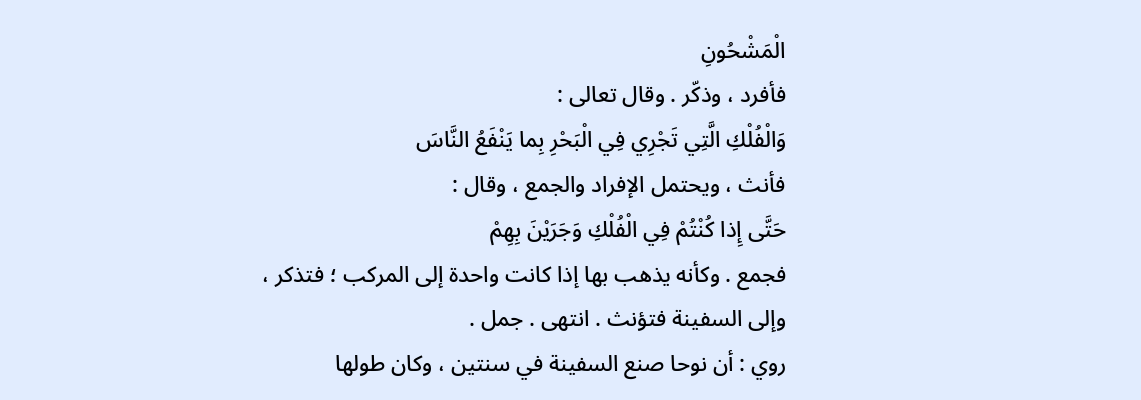الْمَشْحُونِ
فأفرد ، وذكّر . وقال تعالى :
وَالْفُلْكِ الَّتِي تَجْرِي فِي الْبَحْرِ بِما يَنْفَعُ النَّاسَ
فأنث ، ويحتمل الإفراد والجمع ، وقال :
حَتَّى إِذا كُنْتُمْ فِي الْفُلْكِ وَجَرَيْنَ بِهِمْ
فجمع . وكأنه يذهب بها إذا كانت واحدة إلى المركب ؛ فتذكر ، وإلى السفينة فتؤنث . انتهى . جمل .
روي : أن نوحا صنع السفينة في سنتين ، وكان طولها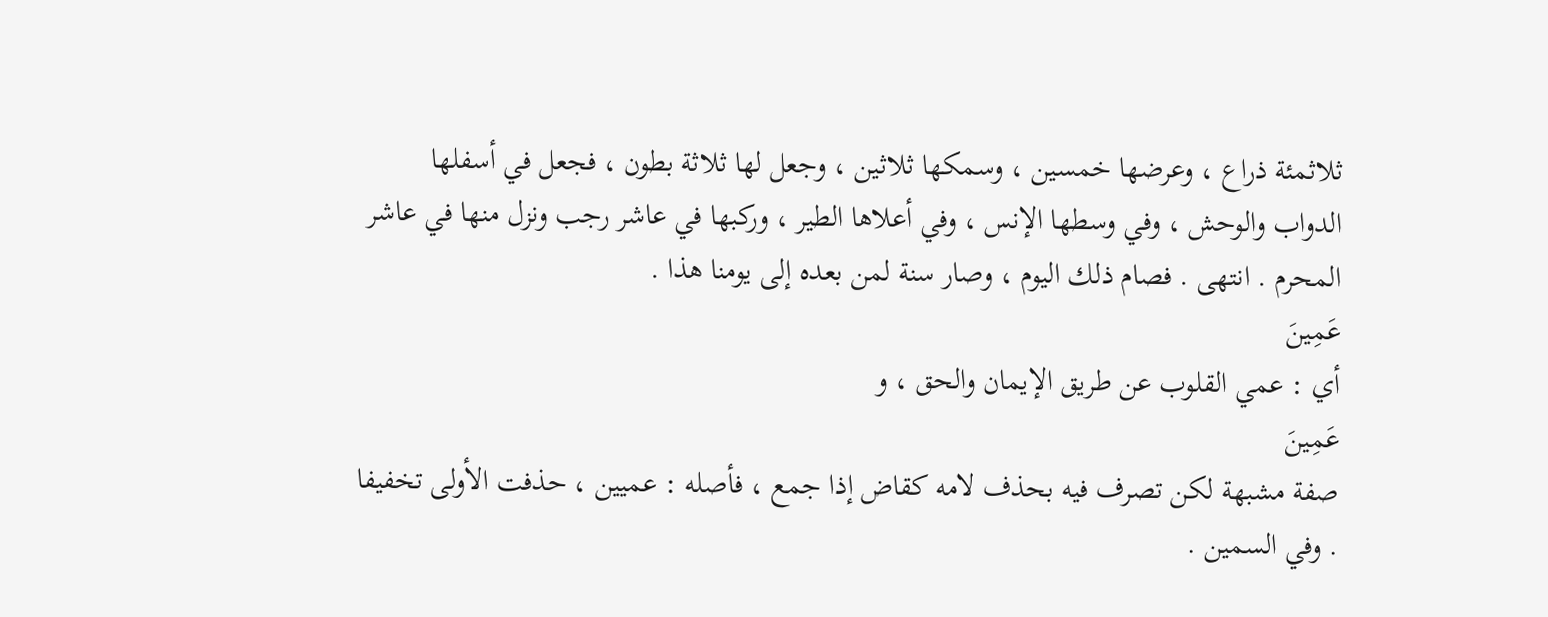ثلاثمئة ذراع ، وعرضها خمسين ، وسمكها ثلاثين ، وجعل لها ثلاثة بطون ، فجعل في أسفلها الدواب والوحش ، وفي وسطها الإنس ، وفي أعلاها الطير ، وركبها في عاشر رجب ونزل منها في عاشر المحرم . انتهى . فصام ذلك اليوم ، وصار سنة لمن بعده إلى يومنا هذا .
عَمِينَ
أي : عمي القلوب عن طريق الإيمان والحق ، و
عَمِينَ
صفة مشبهة لكن تصرف فيه بحذف لامه كقاض إذا جمع ، فأصله : عميين ، حذفت الأولى تخفيفا . وفي السمين .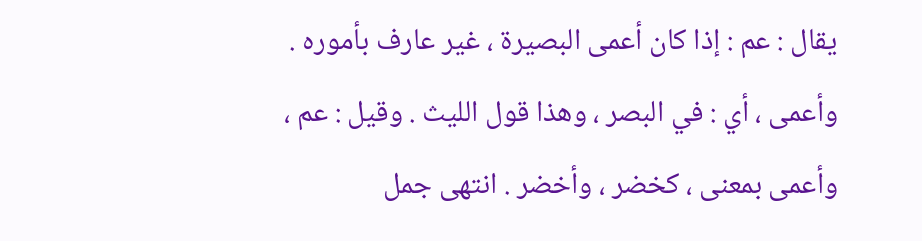يقال : عم : إذا كان أعمى البصيرة ، غير عارف بأموره . وأعمى ، أي : في البصر ، وهذا قول الليث . وقيل : عم ، وأعمى بمعنى ، كخضر ، وأخضر . انتهى جمل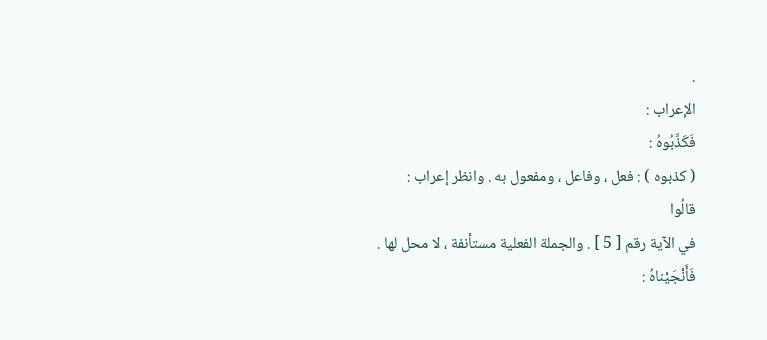.
الإعراب :
فَكَذَّبُوهُ :
( كذبوه ) : فعل ، وفاعل ، ومفعول به . وانظر إعراب :
قالُوا
في الآية رقم [ 5 ] . والجملة الفعلية مستأنفة ، لا محل لها .
فَأَنْجَيْناهُ :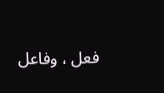فعل ، وفاعل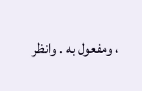، ومفعول به . وانظر